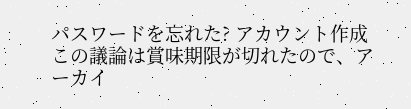パスワードを忘れた? アカウント作成
この議論は賞味期限が切れたので、アーカイ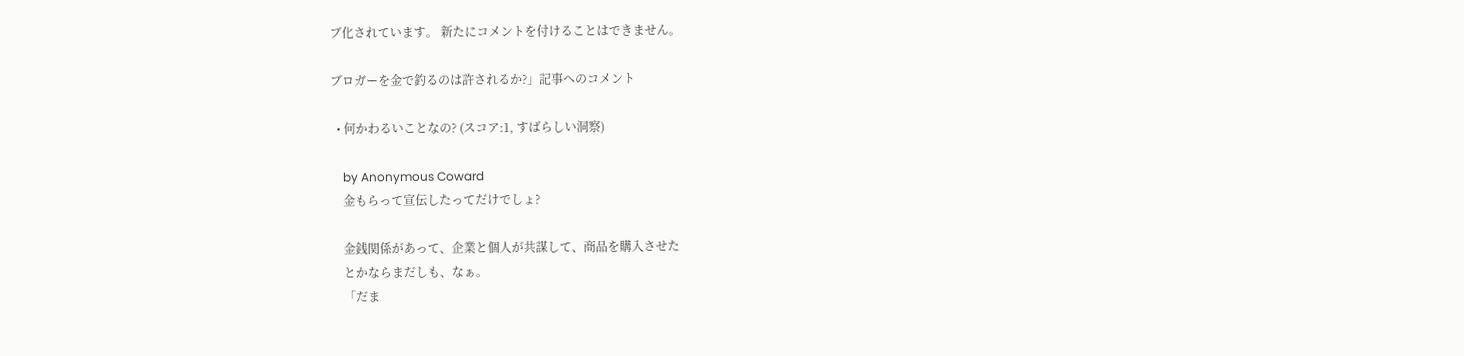ブ化されています。 新たにコメントを付けることはできません。

ブロガーを金で釣るのは許されるか?」記事へのコメント

  • 何かわるいことなの? (スコア:1, すばらしい洞察)

    by Anonymous Coward
    金もらって宣伝したってだけでしょ?

    金銭関係があって、企業と個人が共謀して、商品を購入させた
    とかならまだしも、なぁ。
    「だま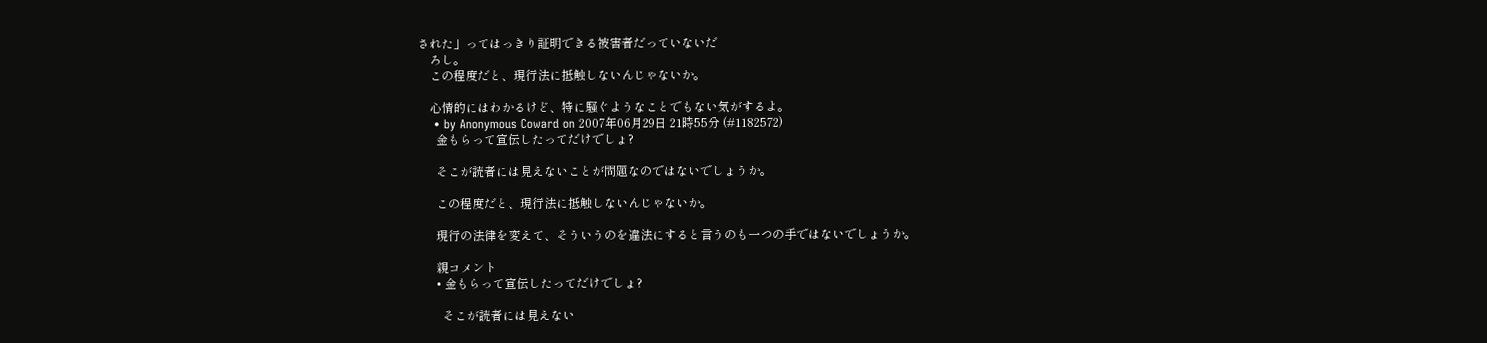された」ってはっきり証明できる被害者だっていないだ
    ろし。
    この程度だと、現行法に抵触しないんじゃないか。

    心情的にはわかるけど、特に騒ぐようなことでもない気がするよ。
    • by Anonymous Coward on 2007年06月29日 21時55分 (#1182572)
      金もらって宣伝したってだけでしょ?

      そこが読者には見えないことが問題なのではないでしょうか。

      この程度だと、現行法に抵触しないんじゃないか。

      現行の法律を変えて、そういうのを違法にすると言うのも一つの手ではないでしょうか。

      親コメント
      • 金もらって宣伝したってだけでしょ?

        そこが読者には見えない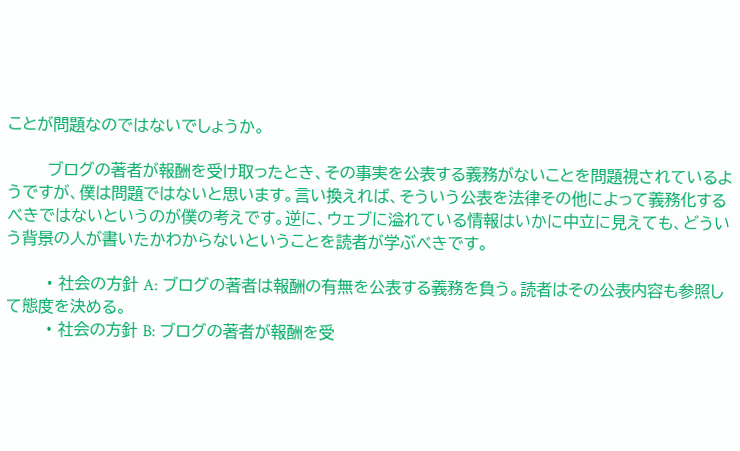ことが問題なのではないでしょうか。

        ブログの著者が報酬を受け取ったとき、その事実を公表する義務がないことを問題視されているようですが、僕は問題ではないと思います。言い換えれば、そういう公表を法律その他によって義務化するべきではないというのが僕の考えです。逆に、ウェブに溢れている情報はいかに中立に見えても、どういう背景の人が書いたかわからないということを読者が学ぶべきです。

        • 社会の方針 A: ブログの著者は報酬の有無を公表する義務を負う。読者はその公表内容も参照して態度を決める。
        • 社会の方針 B: ブログの著者が報酬を受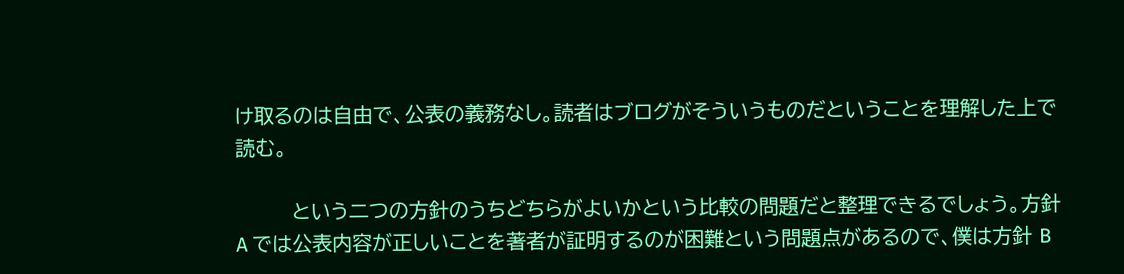け取るのは自由で、公表の義務なし。読者はブログがそういうものだということを理解した上で読む。

        という二つの方針のうちどちらがよいかという比較の問題だと整理できるでしょう。方針 A では公表内容が正しいことを著者が証明するのが困難という問題点があるので、僕は方針 B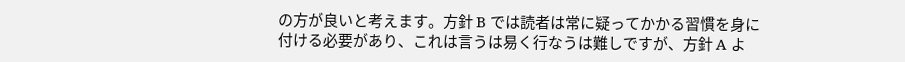の方が良いと考えます。方針 B では読者は常に疑ってかかる習慣を身に付ける必要があり、これは言うは易く行なうは難しですが、方針 A よ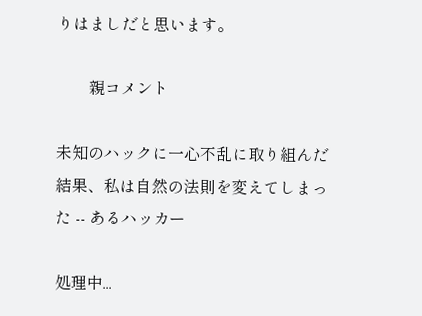りはましだと思います。

        親コメント

未知のハックに一心不乱に取り組んだ結果、私は自然の法則を変えてしまった -- あるハッカー

処理中...